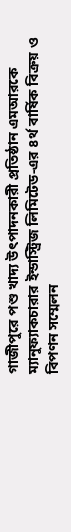গাজীপুরে পশু খাদ্য উৎপাদনকারী প্রতিষ্ঠান এমআরকে ম্যানুফ্যাকচারার ইন্ডাস্ট্রিজ লিমিটেড-এর ৪র্থ বার্ষিক বিক্রয় ও বিপণন সম্মেলন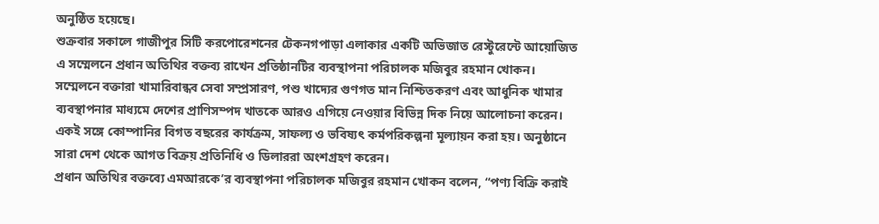অনুষ্ঠিত হয়েছে।
শুক্রবার সকালে গাজীপুর সিটি করপোরেশনের টেকনগপাড়া এলাকার একটি অভিজাত রেস্টুরেন্টে আয়োজিত এ সম্মেলনে প্রধান অতিথির বক্তব্য রাখেন প্রতিষ্ঠানটির ব্যবস্থাপনা পরিচালক মজিবুর রহমান খোকন।
সম্মেলনে বক্তারা খামারিবান্ধব সেবা সম্প্রসারণ, পশু খাদ্যের গুণগত মান নিশ্চিতকরণ এবং আধুনিক খামার ব্যবস্থাপনার মাধ্যমে দেশের প্রাণিসম্পদ খাতকে আরও এগিয়ে নেওয়ার বিভিন্ন দিক নিয়ে আলোচনা করেন। একই সঙ্গে কোম্পানির বিগত বছরের কার্যক্রম, সাফল্য ও ভবিষ্যৎ কর্মপরিকল্পনা মূল্যায়ন করা হয়। অনুষ্ঠানে সারা দেশ থেকে আগত বিক্রয় প্রতিনিধি ও ডিলাররা অংশগ্রহণ করেন।
প্রধান অতিথির বক্তব্যে এমআরকে’র ব্যবস্থাপনা পরিচালক মজিবুর রহমান খোকন বলেন, “পণ্য বিক্রি করাই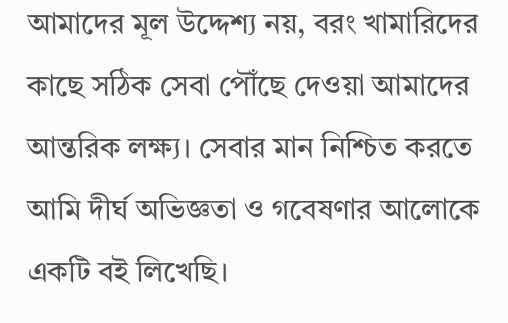আমাদের মূল উদ্দেশ্য নয়, বরং খামারিদের কাছে সঠিক সেবা পৌঁছে দেওয়া আমাদের আন্তরিক লক্ষ্য। সেবার মান নিশ্চিত করতে আমি দীর্ঘ অভিজ্ঞতা ও গবেষণার আলোকে একটি বই লিখেছি।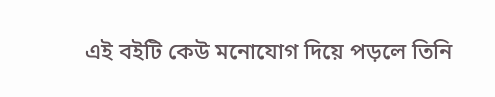এই বইটি কেউ মনোযোগ দিয়ে পড়লে তিনি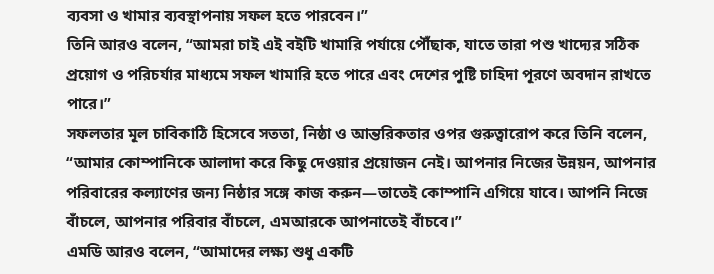ব্যবসা ও খামার ব্যবস্থাপনায় সফল হতে পারবেন।”
তিনি আরও বলেন, “আমরা চাই এই বইটি খামারি পর্যায়ে পৌঁছাক, যাতে তারা পশু খাদ্যের সঠিক প্রয়োগ ও পরিচর্যার মাধ্যমে সফল খামারি হতে পারে এবং দেশের পুষ্টি চাহিদা পূরণে অবদান রাখতে পারে।”
সফলতার মূল চাবিকাঠি হিসেবে সততা, নিষ্ঠা ও আন্তরিকতার ওপর গুরুত্বারোপ করে তিনি বলেন,
“আমার কোম্পানিকে আলাদা করে কিছু দেওয়ার প্রয়োজন নেই। আপনার নিজের উন্নয়ন, আপনার পরিবারের কল্যাণের জন্য নিষ্ঠার সঙ্গে কাজ করুন—তাতেই কোম্পানি এগিয়ে যাবে। আপনি নিজে বাঁচলে, আপনার পরিবার বাঁচলে, এমআরকে আপনাতেই বাঁচবে।”
এমডি আরও বলেন, “আমাদের লক্ষ্য শুধু একটি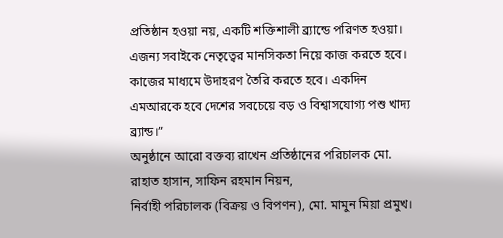প্রতিষ্ঠান হওয়া নয়, একটি শক্তিশালী ব্র্যান্ডে পরিণত হওয়া। এজন্য সবাইকে নেতৃত্বের মানসিকতা নিয়ে কাজ করতে হবে। কাজের মাধ্যমে উদাহরণ তৈরি করতে হবে। একদিন এমআরকে হবে দেশের সবচেয়ে বড় ও বিশ্বাসযোগ্য পশু খাদ্য ব্র্যান্ড।”
অনুষ্ঠানে আরো বক্তব্য রাখেন প্রতিষ্ঠানের পরিচালক মো. রাহাত হাসান, সাফিন রহমান নিয়ন,
নির্বাহী পরিচালক (বিক্রয় ও বিপণন), মো. মামুন মিয়া প্রমুখ।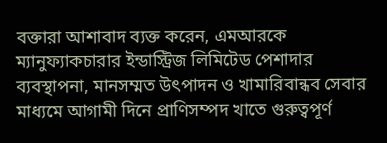বক্তারা আশাবাদ ব্যক্ত করেন, এমআরকে ম্যানুফ্যাকচারার ইন্ডাস্ট্রিজ লিমিটেড পেশাদার ব্যবস্থাপনা, মানসম্মত উৎপাদন ও খামারিবান্ধব সেবার মাধ্যমে আগামী দিনে প্রাণিসম্পদ খাতে গুরুত্বপূর্ণ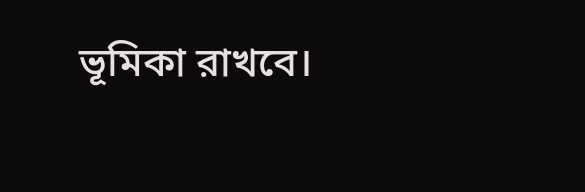ভূমিকা রাখবে।